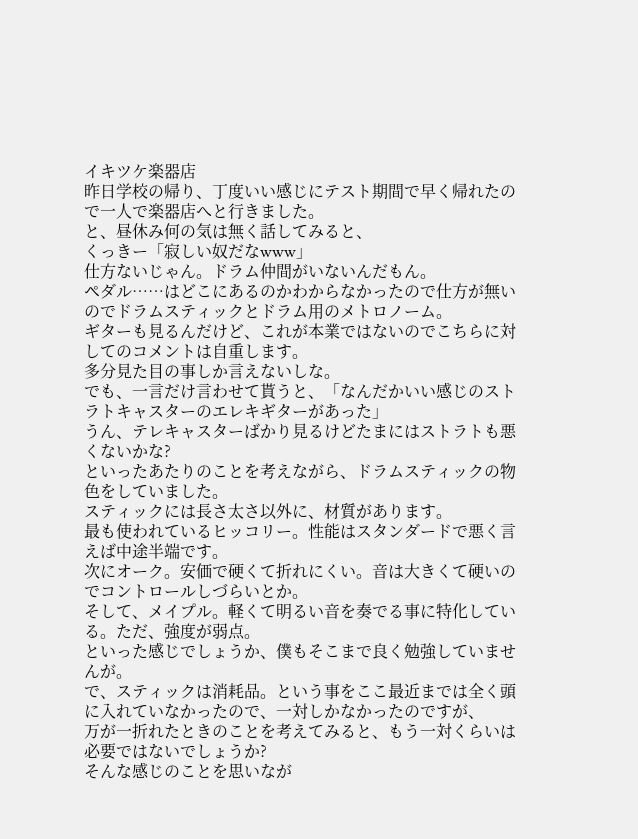イキツケ楽器店
昨日学校の帰り、丁度いい感じにテスト期間で早く帰れたので一人で楽器店へと行きました。
と、昼休み何の気は無く話してみると、
くっきー「寂しい奴だなwww」
仕方ないじゃん。ドラム仲間がいないんだもん。
ペダル……はどこにあるのかわからなかったので仕方が無いのでドラムスティックとドラム用のメトロノーム。
ギターも見るんだけど、これが本業ではないのでこちらに対してのコメントは自重します。
多分見た目の事しか言えないしな。
でも、一言だけ言わせて貰うと、「なんだかいい感じのストラトキャスターのエレキギターがあった」
うん、テレキャスターばかり見るけどたまにはストラトも悪くないかな?
といったあたりのことを考えながら、ドラムスティックの物色をしていました。
スティックには長さ太さ以外に、材質があります。
最も使われているヒッコリー。性能はスタンダードで悪く言えば中途半端です。
次にオーク。安価で硬くて折れにくい。音は大きくて硬いのでコントロールしづらいとか。
そして、メイプル。軽くて明るい音を奏でる事に特化している。ただ、強度が弱点。
といった感じでしょうか、僕もそこまで良く勉強していませんが。
で、スティックは消耗品。という事をここ最近までは全く頭に入れていなかったので、一対しかなかったのですが、
万が一折れたときのことを考えてみると、もう一対くらいは必要ではないでしょうか?
そんな感じのことを思いなが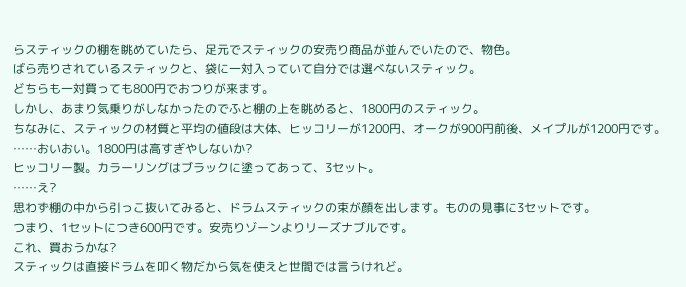らスティックの棚を眺めていたら、足元でスティックの安売り商品が並んでいたので、物色。
ばら売りされているスティックと、袋に一対入っていて自分では選べないスティック。
どちらも一対買っても800円でおつりが来ます。
しかし、あまり気乗りがしなかったのでふと棚の上を眺めると、1800円のスティック。
ちなみに、スティックの材質と平均の値段は大体、ヒッコリーが1200円、オークが900円前後、メイプルが1200円です。
……おいおい。1800円は高すぎやしないか?
ヒッコリー製。カラーリングはブラックに塗ってあって、3セット。
……え?
思わず棚の中から引っこ抜いてみると、ドラムスティックの束が顔を出します。ものの見事に3セットです。
つまり、1セットにつき600円です。安売りゾーンよりリーズナブルです。
これ、買おうかな?
スティックは直接ドラムを叩く物だから気を使えと世間では言うけれど。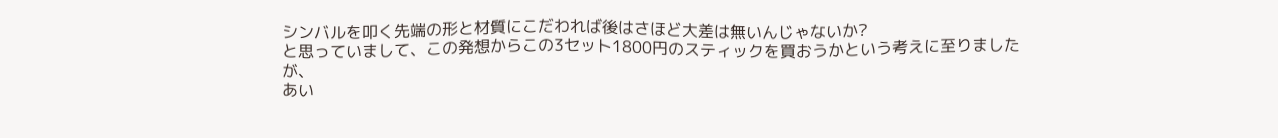シンバルを叩く先端の形と材質にこだわれば後はさほど大差は無いんじゃないか?
と思っていまして、この発想からこの3セット1800円のスティックを買おうかという考えに至りましたが、
あい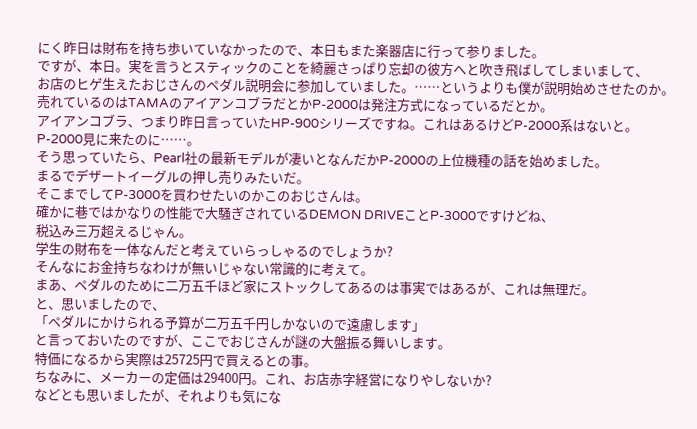にく昨日は財布を持ち歩いていなかったので、本日もまた楽器店に行って参りました。
ですが、本日。実を言うとスティックのことを綺麗さっぱり忘却の彼方へと吹き飛ばしてしまいまして、
お店のヒゲ生えたおじさんのペダル説明会に参加していました。……というよりも僕が説明始めさせたのか。
売れているのはTAMAのアイアンコブラだとかP-2000は発注方式になっているだとか。
アイアンコブラ、つまり昨日言っていたHP-900シリーズですね。これはあるけどP-2000系はないと。
P-2000見に来たのに……。
そう思っていたら、Pearl社の最新モデルが凄いとなんだかP-2000の上位機種の話を始めました。
まるでデザートイーグルの押し売りみたいだ。
そこまでしてP-3000を買わせたいのかこのおじさんは。
確かに巷ではかなりの性能で大騒ぎされているDEMON DRIVEことP-3000ですけどね、
税込み三万超えるじゃん。
学生の財布を一体なんだと考えていらっしゃるのでしょうか?
そんなにお金持ちなわけが無いじゃない常識的に考えて。
まあ、ペダルのために二万五千ほど家にストックしてあるのは事実ではあるが、これは無理だ。
と、思いましたので、
「ペダルにかけられる予算が二万五千円しかないので遠慮します」
と言っておいたのですが、ここでおじさんが謎の大盤振る舞いします。
特価になるから実際は25725円で買えるとの事。
ちなみに、メーカーの定価は29400円。これ、お店赤字経営になりやしないか?
などとも思いましたが、それよりも気にな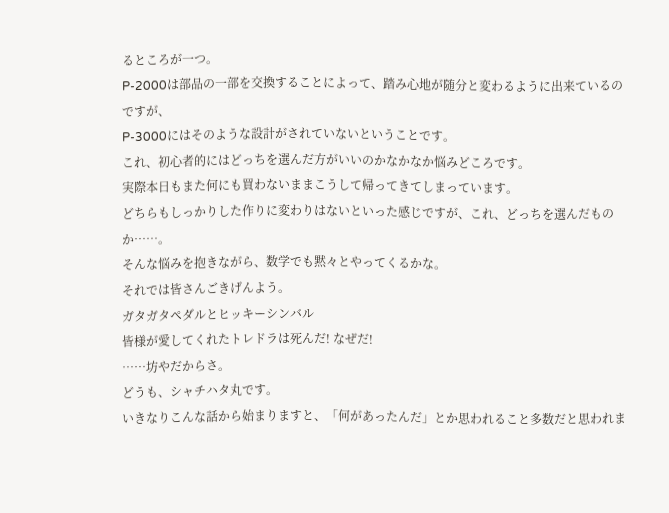るところが一つ。
P-2000は部品の一部を交換することによって、踏み心地が随分と変わるように出来ているのですが、
P-3000にはそのような設計がされていないということです。
これ、初心者的にはどっちを選んだ方がいいのかなかなか悩みどころです。
実際本日もまた何にも買わないままこうして帰ってきてしまっています。
どちらもしっかりした作りに変わりはないといった感じですが、これ、どっちを選んだものか……。
そんな悩みを抱きながら、数学でも黙々とやってくるかな。
それでは皆さんごきげんよう。
ガタガタペダルとヒッキーシンバル
皆様が愛してくれたトレドラは死んだ! なぜだ!
……坊やだからさ。
どうも、シャチハタ丸です。
いきなりこんな話から始まりますと、「何があったんだ」とか思われること多数だと思われま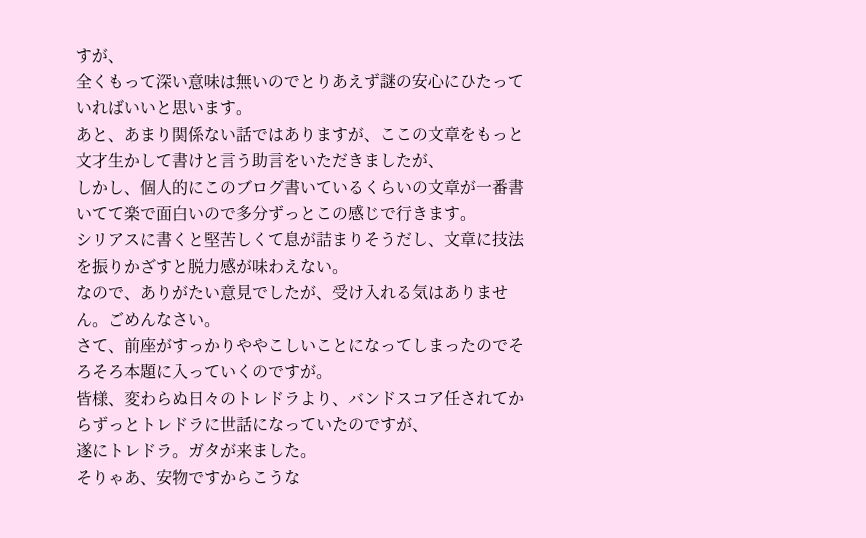すが、
全くもって深い意味は無いのでとりあえず謎の安心にひたっていればいいと思います。
あと、あまり関係ない話ではありますが、ここの文章をもっと文才生かして書けと言う助言をいただきましたが、
しかし、個人的にこのブログ書いているくらいの文章が一番書いてて楽で面白いので多分ずっとこの感じで行きます。
シリアスに書くと堅苦しくて息が詰まりそうだし、文章に技法を振りかざすと脱力感が味わえない。
なので、ありがたい意見でしたが、受け入れる気はありません。ごめんなさい。
さて、前座がすっかりややこしいことになってしまったのでそろそろ本題に入っていくのですが。
皆様、変わらぬ日々のトレドラより、バンドスコア任されてからずっとトレドラに世話になっていたのですが、
遂にトレドラ。ガタが来ました。
そりゃあ、安物ですからこうな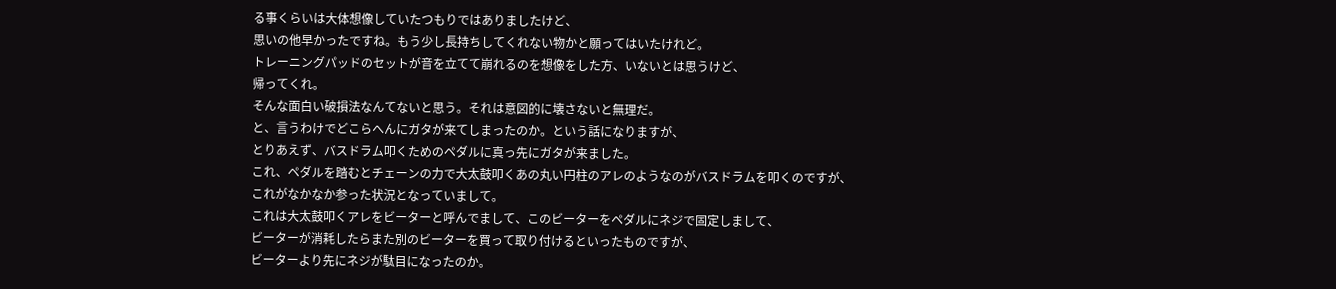る事くらいは大体想像していたつもりではありましたけど、
思いの他早かったですね。もう少し長持ちしてくれない物かと願ってはいたけれど。
トレーニングパッドのセットが音を立てて崩れるのを想像をした方、いないとは思うけど、
帰ってくれ。
そんな面白い破損法なんてないと思う。それは意図的に壊さないと無理だ。
と、言うわけでどこらへんにガタが来てしまったのか。という話になりますが、
とりあえず、バスドラム叩くためのペダルに真っ先にガタが来ました。
これ、ペダルを踏むとチェーンの力で大太鼓叩くあの丸い円柱のアレのようなのがバスドラムを叩くのですが、
これがなかなか参った状況となっていまして。
これは大太鼓叩くアレをビーターと呼んでまして、このビーターをペダルにネジで固定しまして、
ビーターが消耗したらまた別のビーターを買って取り付けるといったものですが、
ビーターより先にネジが駄目になったのか。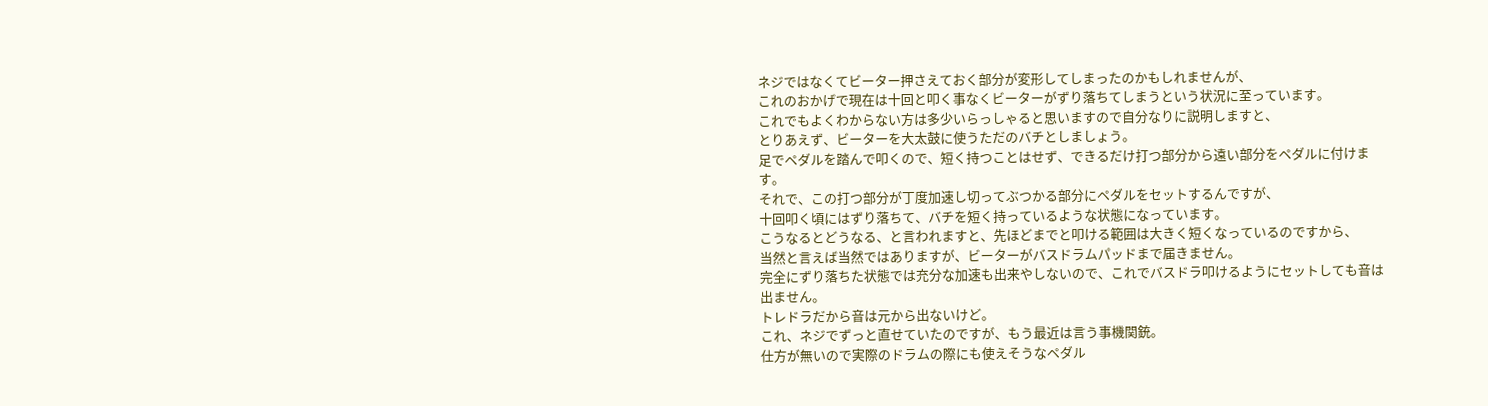ネジではなくてビーター押さえておく部分が変形してしまったのかもしれませんが、
これのおかげで現在は十回と叩く事なくビーターがずり落ちてしまうという状況に至っています。
これでもよくわからない方は多少いらっしゃると思いますので自分なりに説明しますと、
とりあえず、ビーターを大太鼓に使うただのバチとしましょう。
足でペダルを踏んで叩くので、短く持つことはせず、できるだけ打つ部分から遠い部分をペダルに付けます。
それで、この打つ部分が丁度加速し切ってぶつかる部分にペダルをセットするんですが、
十回叩く頃にはずり落ちて、バチを短く持っているような状態になっています。
こうなるとどうなる、と言われますと、先ほどまでと叩ける範囲は大きく短くなっているのですから、
当然と言えば当然ではありますが、ビーターがバスドラムパッドまで届きません。
完全にずり落ちた状態では充分な加速も出来やしないので、これでバスドラ叩けるようにセットしても音は出ません。
トレドラだから音は元から出ないけど。
これ、ネジでずっと直せていたのですが、もう最近は言う事機関銃。
仕方が無いので実際のドラムの際にも使えそうなペダル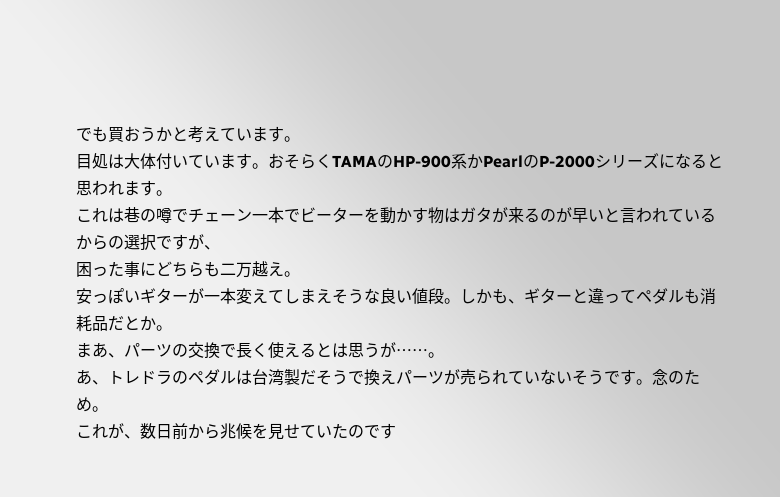でも買おうかと考えています。
目処は大体付いています。おそらくTAMAのHP-900系かPearlのP-2000シリーズになると思われます。
これは巷の噂でチェーン一本でビーターを動かす物はガタが来るのが早いと言われているからの選択ですが、
困った事にどちらも二万越え。
安っぽいギターが一本変えてしまえそうな良い値段。しかも、ギターと違ってペダルも消耗品だとか。
まあ、パーツの交換で長く使えるとは思うが……。
あ、トレドラのペダルは台湾製だそうで換えパーツが売られていないそうです。念のため。
これが、数日前から兆候を見せていたのです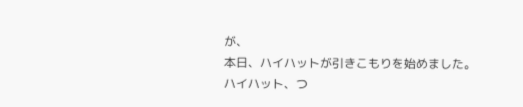が、
本日、ハイハットが引きこもりを始めました。
ハイハット、つ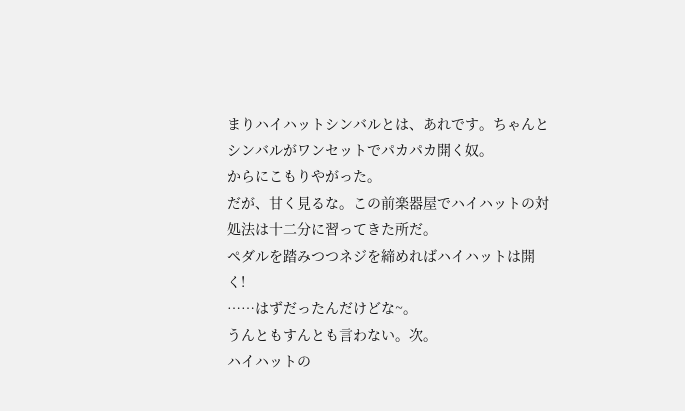まりハイハットシンバルとは、あれです。ちゃんとシンバルがワンセットでパカパカ開く奴。
からにこもりやがった。
だが、甘く見るな。この前楽器屋でハイハットの対処法は十二分に習ってきた所だ。
ペダルを踏みつつネジを締めればハイハットは開く!
……はずだったんだけどな~。
うんともすんとも言わない。次。
ハイハットの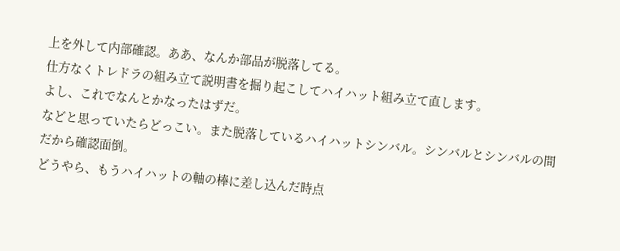上を外して内部確認。ああ、なんか部品が脱落してる。
仕方なくトレドラの組み立て説明書を掘り起こしてハイハット組み立て直します。
よし、これでなんとかなったはずだ。
などと思っていたらどっこい。また脱落しているハイハットシンバル。シンバルとシンバルの間だから確認面倒。
どうやら、もうハイハットの軸の棒に差し込んだ時点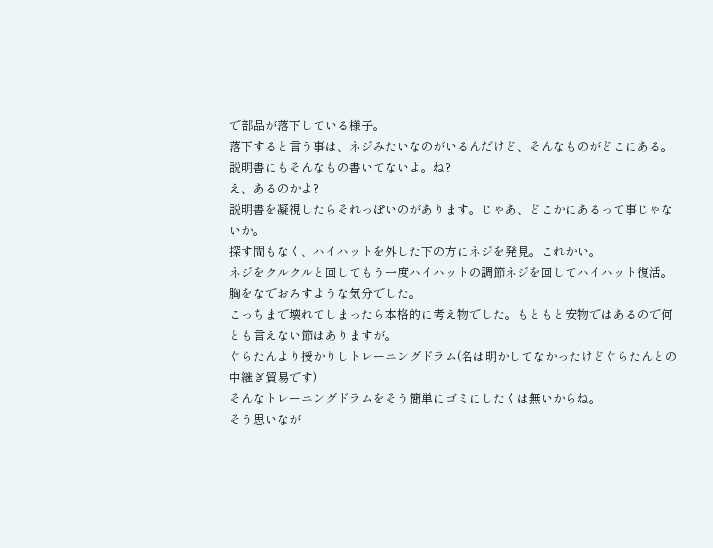で部品が落下している様子。
落下すると言う事は、ネジみたいなのがいるんだけど、そんなものがどこにある。
説明書にもそんなもの書いてないよ。ね?
え、あるのかよ?
説明書を凝視したらそれっぽいのがあります。じゃあ、どこかにあるって事じゃないか。
探す間もなく、ハイハットを外した下の方にネジを発見。これかい。
ネジをクルクルと回してもう一度ハイハットの調節ネジを回してハイハット復活。
胸をなでおろすような気分でした。
こっちまで壊れてしまったら本格的に考え物でした。もともと安物ではあるので何とも言えない節はありますが。
ぐらたんより授かりしトレーニングドラム(名は明かしてなかったけどぐらたんとの中継ぎ貿易です)
そんなトレーニングドラムをそう簡単にゴミにしたくは無いからね。
そう思いなが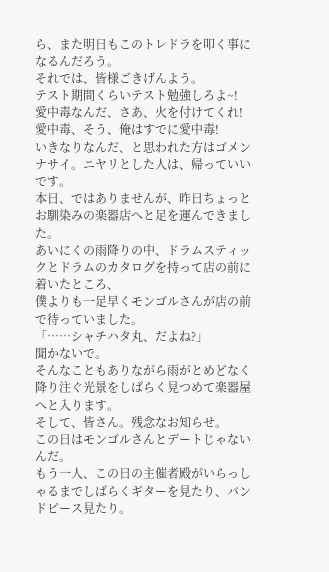ら、また明日もこのトレドラを叩く事になるんだろう。
それでは、皆様ごきげんよう。
テスト期間くらいテスト勉強しろよ~!
愛中毒なんだ、さあ、火を付けてくれ!
愛中毒、そう、俺はすでに愛中毒!
いきなりなんだ、と思われた方はゴメンナサイ。ニヤリとした人は、帰っていいです。
本日、ではありませんが、昨日ちょっとお馴染みの楽器店へと足を運んできました。
あいにくの雨降りの中、ドラムスティックとドラムのカタログを持って店の前に着いたところ、
僕よりも一足早くモンゴルさんが店の前で待っていました。
「……シャチハタ丸、だよね?」
聞かないで。
そんなこともありながら雨がとめどなく降り注ぐ光景をしばらく見つめて楽器屋へと入ります。
そして、皆さん。残念なお知らせ。
この日はモンゴルさんとデートじゃないんだ。
もう一人、この日の主催者殿がいらっしゃるまでしばらくギターを見たり、バンドピース見たり。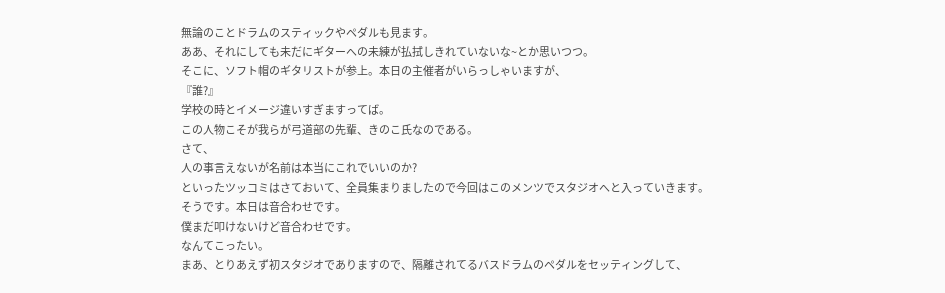無論のことドラムのスティックやペダルも見ます。
ああ、それにしても未だにギターへの未練が払拭しきれていないな~とか思いつつ。
そこに、ソフト帽のギタリストが参上。本日の主催者がいらっしゃいますが、
『誰?』
学校の時とイメージ違いすぎますってば。
この人物こそが我らが弓道部の先輩、きのこ氏なのである。
さて、
人の事言えないが名前は本当にこれでいいのか?
といったツッコミはさておいて、全員集まりましたので今回はこのメンツでスタジオへと入っていきます。
そうです。本日は音合わせです。
僕まだ叩けないけど音合わせです。
なんてこったい。
まあ、とりあえず初スタジオでありますので、隔離されてるバスドラムのペダルをセッティングして、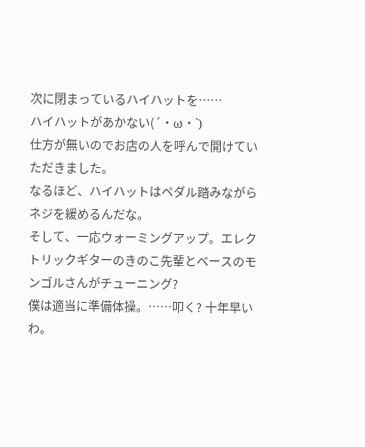次に閉まっているハイハットを……
ハイハットがあかない(´・ω・`)
仕方が無いのでお店の人を呼んで開けていただきました。
なるほど、ハイハットはペダル踏みながらネジを緩めるんだな。
そして、一応ウォーミングアップ。エレクトリックギターのきのこ先輩とベースのモンゴルさんがチューニング?
僕は適当に準備体操。……叩く? 十年早いわ。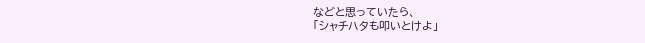などと思っていたら、
「シャチハタも叩いとけよ」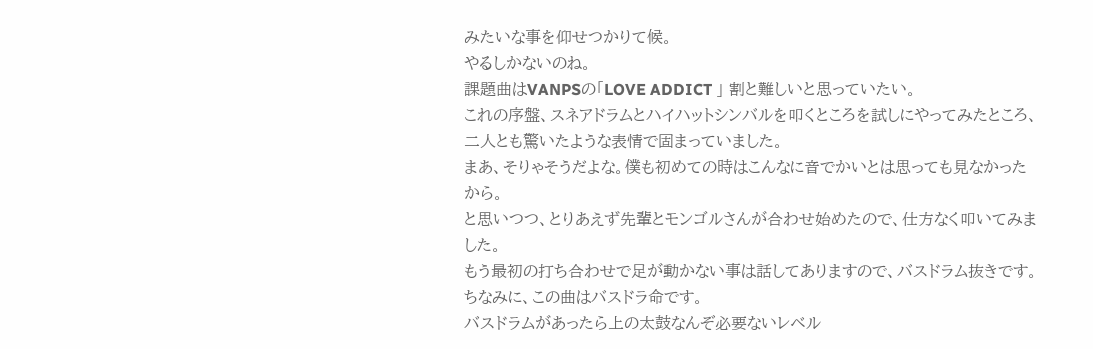みたいな事を仰せつかりて候。
やるしかないのね。
課題曲はVANPSの「LOVE ADDICT 」 割と難しいと思っていたい。
これの序盤、スネアドラムとハイハットシンバルを叩くところを試しにやってみたところ、
二人とも驚いたような表情で固まっていました。
まあ、そりゃそうだよな。僕も初めての時はこんなに音でかいとは思っても見なかったから。
と思いつつ、とりあえず先輩とモンゴルさんが合わせ始めたので、仕方なく叩いてみました。
もう最初の打ち合わせで足が動かない事は話してありますので、バスドラム抜きです。
ちなみに、この曲はバスドラ命です。
バスドラムがあったら上の太鼓なんぞ必要ないレベル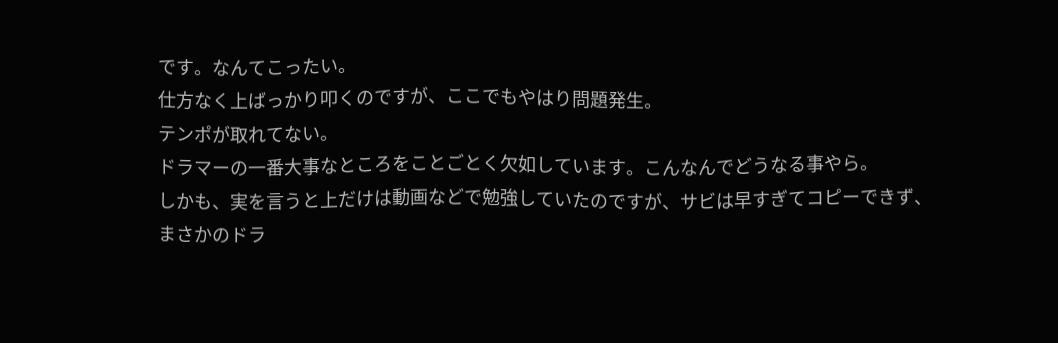です。なんてこったい。
仕方なく上ばっかり叩くのですが、ここでもやはり問題発生。
テンポが取れてない。
ドラマーの一番大事なところをことごとく欠如しています。こんなんでどうなる事やら。
しかも、実を言うと上だけは動画などで勉強していたのですが、サビは早すぎてコピーできず、
まさかのドラ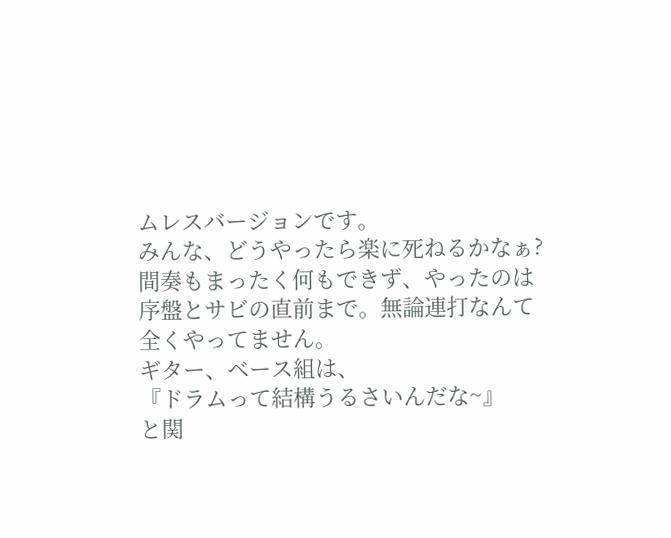ムレスバージョンです。
みんな、どうやったら楽に死ねるかなぁ?
間奏もまったく何もできず、やったのは序盤とサビの直前まで。無論連打なんて全くやってません。
ギター、ベース組は、
『ドラムって結構うるさいんだな~』
と関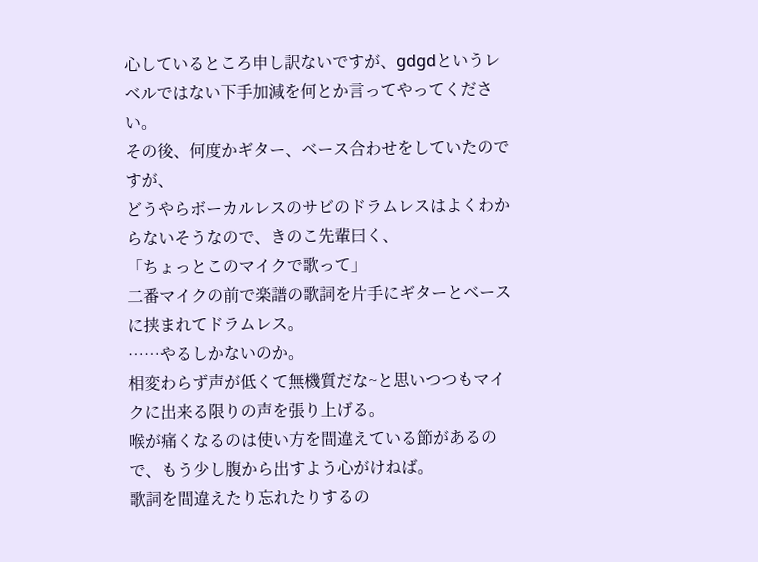心しているところ申し訳ないですが、gdgdというレベルではない下手加減を何とか言ってやってください。
その後、何度かギター、ベース合わせをしていたのですが、
どうやらボーカルレスのサビのドラムレスはよくわからないそうなので、きのこ先輩曰く、
「ちょっとこのマイクで歌って」
二番マイクの前で楽譜の歌詞を片手にギターとベースに挟まれてドラムレス。
……やるしかないのか。
相変わらず声が低くて無機質だな~と思いつつもマイクに出来る限りの声を張り上げる。
喉が痛くなるのは使い方を間違えている節があるので、もう少し腹から出すよう心がけねば。
歌詞を間違えたり忘れたりするの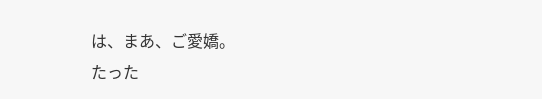は、まあ、ご愛嬌。
たった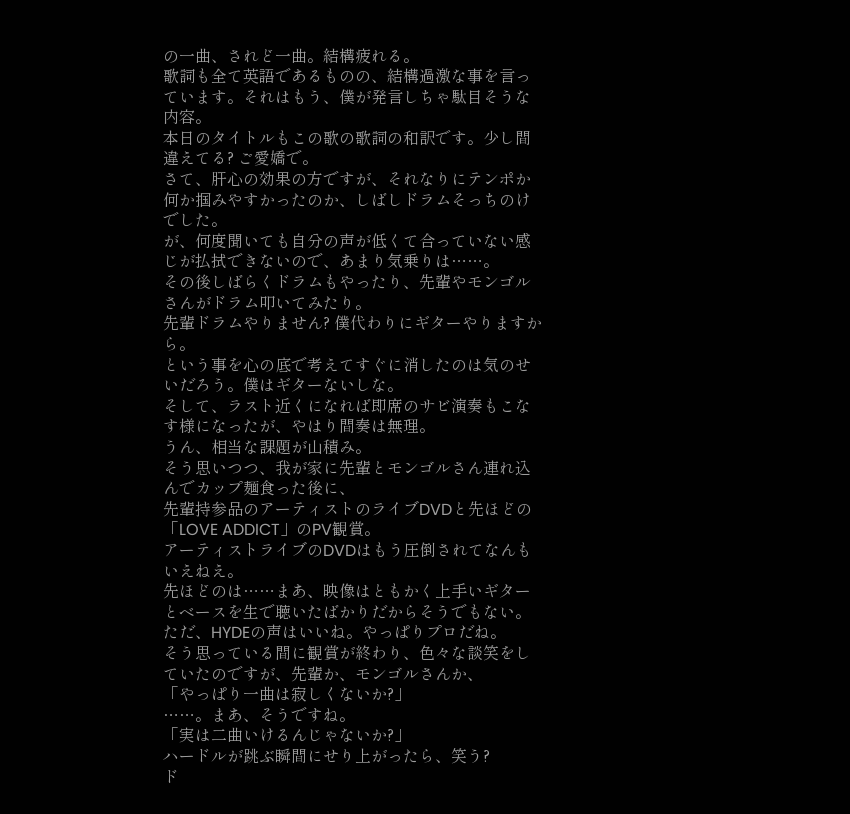の一曲、されど一曲。結構疲れる。
歌詞も全て英語であるものの、結構過激な事を言っています。それはもう、僕が発言しちゃ駄目そうな内容。
本日のタイトルもこの歌の歌詞の和訳です。少し間違えてる? ご愛嬌で。
さて、肝心の効果の方ですが、それなりにテンポか何か掴みやすかったのか、しばしドラムそっちのけでした。
が、何度聞いても自分の声が低くて合っていない感じが払拭できないので、あまり気乗りは……。
その後しばらくドラムもやったり、先輩やモンゴルさんがドラム叩いてみたり。
先輩ドラムやりません? 僕代わりにギターやりますから。
という事を心の底で考えてすぐに消したのは気のせいだろう。僕はギターないしな。
そして、ラスト近くになれば即席のサビ演奏もこなす様になったが、やはり間奏は無理。
うん、相当な課題が山積み。
そう思いつつ、我が家に先輩とモンゴルさん連れ込んでカップ麺食った後に、
先輩持参品のアーティストのライブDVDと先ほどの「LOVE ADDICT」のPV観賞。
アーティストライブのDVDはもう圧倒されてなんもいえねえ。
先ほどのは……まあ、映像はともかく上手いギターとベースを生で聴いたばかりだからそうでもない。
ただ、HYDEの声はいいね。やっぱりプロだね。
そう思っている間に観賞が終わり、色々な談笑をしていたのですが、先輩か、モンゴルさんか、
「やっぱり一曲は寂しくないか?」
……。まあ、そうですね。
「実は二曲いけるんじゃないか?」
ハードルが跳ぶ瞬間にせり上がったら、笑う?
ド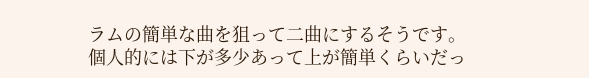ラムの簡単な曲を狙って二曲にするそうです。
個人的には下が多少あって上が簡単くらいだっ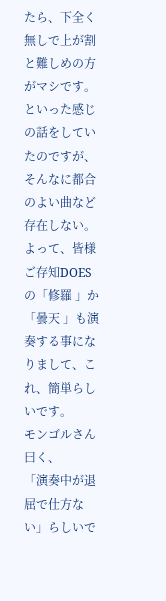たら、下全く無しで上が割と難しめの方がマシです。
といった感じの話をしていたのですが、そんなに都合のよい曲など存在しない。
よって、皆様ご存知DOESの「修羅 」か「曇天 」も演奏する事になりまして、これ、簡単らしいです。
モンゴルさん曰く、
「演奏中が退屈で仕方ない」らしいで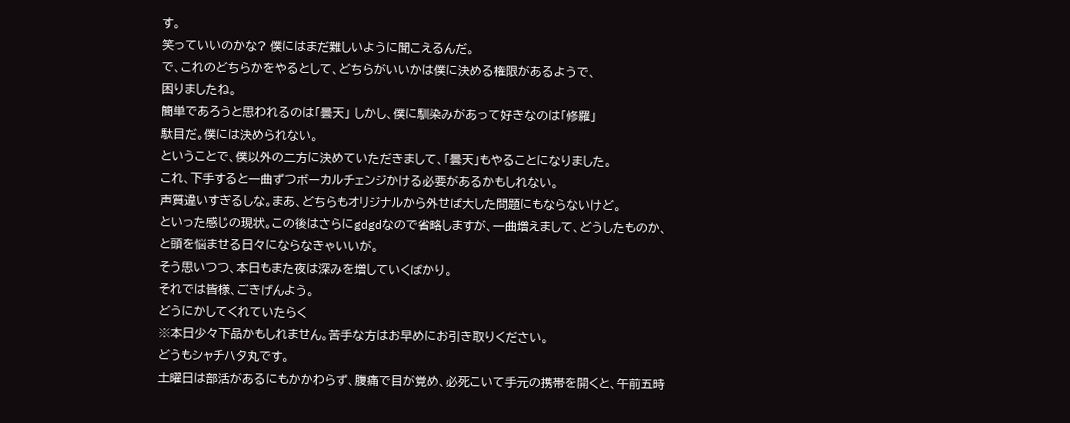す。
笑っていいのかな? 僕にはまだ難しいように聞こえるんだ。
で、これのどちらかをやるとして、どちらがいいかは僕に決める権限があるようで、
困りましたね。
簡単であろうと思われるのは「曇天」 しかし、僕に馴染みがあって好きなのは「修羅」
駄目だ。僕には決められない。
ということで、僕以外の二方に決めていただきまして、「曇天」もやることになりました。
これ、下手すると一曲ずつボーカルチェンジかける必要があるかもしれない。
声質違いすぎるしな。まあ、どちらもオリジナルから外せば大した問題にもならないけど。
といった感じの現状。この後はさらにgdgdなので省略しますが、一曲増えまして、どうしたものか、
と頭を悩ませる日々にならなきゃいいが。
そう思いつつ、本日もまた夜は深みを増していくばかり。
それでは皆様、ごきげんよう。
どうにかしてくれていたらく
※本日少々下品かもしれません。苦手な方はお早めにお引き取りください。
どうもシャチハタ丸です。
土曜日は部活があるにもかかわらず、腹痛で目が覚め、必死こいて手元の携帯を開くと、午前五時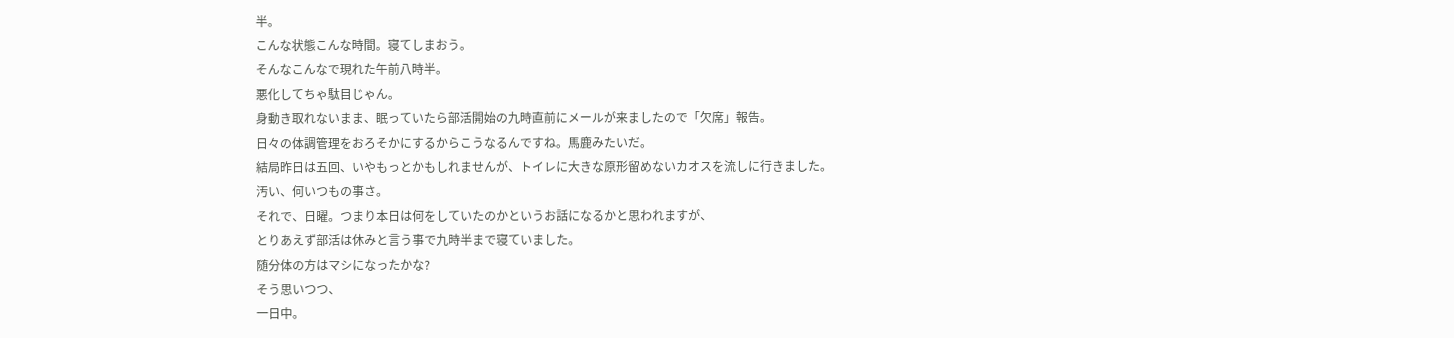半。
こんな状態こんな時間。寝てしまおう。
そんなこんなで現れた午前八時半。
悪化してちゃ駄目じゃん。
身動き取れないまま、眠っていたら部活開始の九時直前にメールが来ましたので「欠席」報告。
日々の体調管理をおろそかにするからこうなるんですね。馬鹿みたいだ。
結局昨日は五回、いやもっとかもしれませんが、トイレに大きな原形留めないカオスを流しに行きました。
汚い、何いつもの事さ。
それで、日曜。つまり本日は何をしていたのかというお話になるかと思われますが、
とりあえず部活は休みと言う事で九時半まで寝ていました。
随分体の方はマシになったかな?
そう思いつつ、
一日中。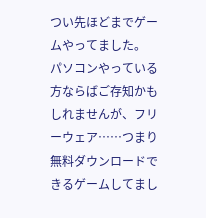つい先ほどまでゲームやってました。
パソコンやっている方ならばご存知かもしれませんが、フリーウェア……つまり無料ダウンロードできるゲームしてまし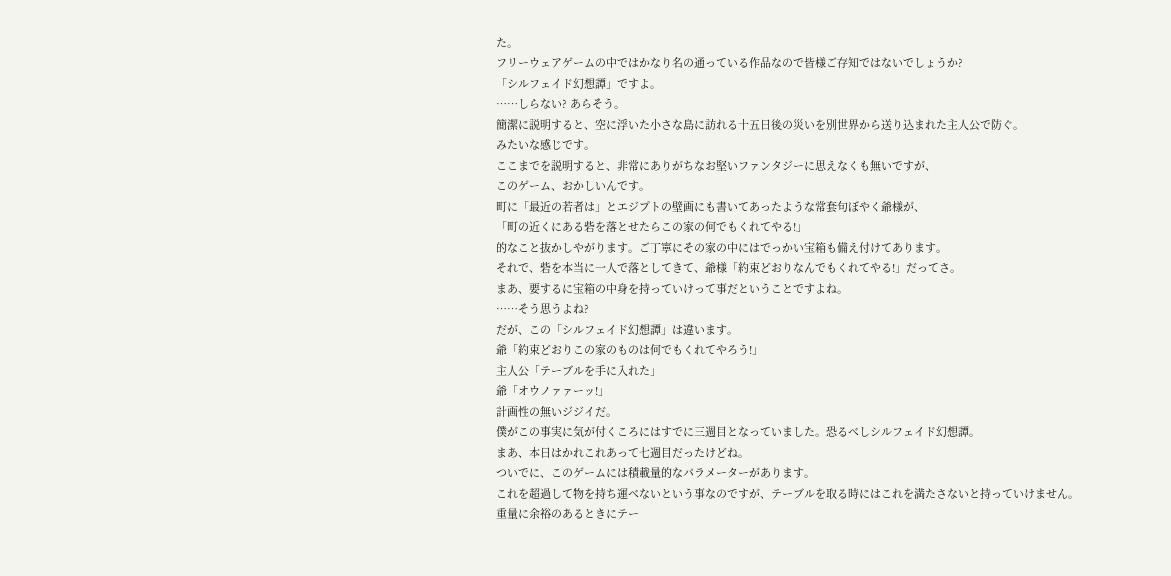た。
フリーウェアゲームの中ではかなり名の通っている作品なので皆様ご存知ではないでしょうか?
「シルフェイド幻想譚」ですよ。
……しらない? あらそう。
簡潔に説明すると、空に浮いた小さな島に訪れる十五日後の災いを別世界から送り込まれた主人公で防ぐ。
みたいな感じです。
ここまでを説明すると、非常にありがちなお堅いファンタジーに思えなくも無いですが、
このゲーム、おかしいんです。
町に「最近の若者は」とエジプトの壁画にも書いてあったような常套句ぼやく爺様が、
「町の近くにある砦を落とせたらこの家の何でもくれてやる!」
的なこと抜かしやがります。ご丁寧にその家の中にはでっかい宝箱も備え付けてあります。
それで、砦を本当に一人で落としてきて、爺様「約束どおりなんでもくれてやる!」だってさ。
まあ、要するに宝箱の中身を持っていけって事だということですよね。
……そう思うよね?
だが、この「シルフェイド幻想譚」は違います。
爺「約束どおりこの家のものは何でもくれてやろう!」
主人公「テーブルを手に入れた」
爺「オウノァァーッ!」
計画性の無いジジイだ。
僕がこの事実に気が付くころにはすでに三週目となっていました。恐るべしシルフェイド幻想譚。
まあ、本日はかれこれあって七週目だったけどね。
ついでに、このゲームには積載量的なパラメーターがあります。
これを超過して物を持ち運べないという事なのですが、テーブルを取る時にはこれを満たさないと持っていけません。
重量に余裕のあるときにテー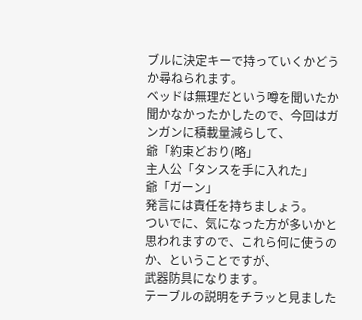ブルに決定キーで持っていくかどうか尋ねられます。
ベッドは無理だという噂を聞いたか聞かなかったかしたので、今回はガンガンに積載量減らして、
爺「約束どおり(略」
主人公「タンスを手に入れた」
爺「ガーン」
発言には責任を持ちましょう。
ついでに、気になった方が多いかと思われますので、これら何に使うのか、ということですが、
武器防具になります。
テーブルの説明をチラッと見ました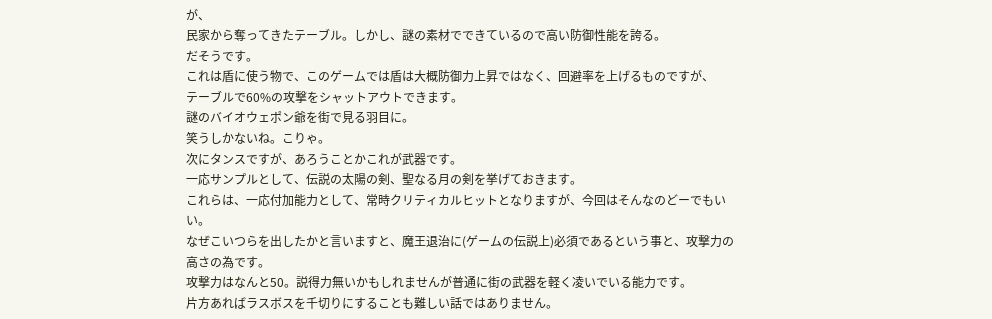が、
民家から奪ってきたテーブル。しかし、謎の素材でできているので高い防御性能を誇る。
だそうです。
これは盾に使う物で、このゲームでは盾は大概防御力上昇ではなく、回避率を上げるものですが、
テーブルで60%の攻撃をシャットアウトできます。
謎のバイオウェポン爺を街で見る羽目に。
笑うしかないね。こりゃ。
次にタンスですが、あろうことかこれが武器です。
一応サンプルとして、伝説の太陽の剣、聖なる月の剣を挙げておきます。
これらは、一応付加能力として、常時クリティカルヒットとなりますが、今回はそんなのどーでもいい。
なぜこいつらを出したかと言いますと、魔王退治に(ゲームの伝説上)必須であるという事と、攻撃力の高さの為です。
攻撃力はなんと50。説得力無いかもしれませんが普通に街の武器を軽く凌いでいる能力です。
片方あればラスボスを千切りにすることも難しい話ではありません。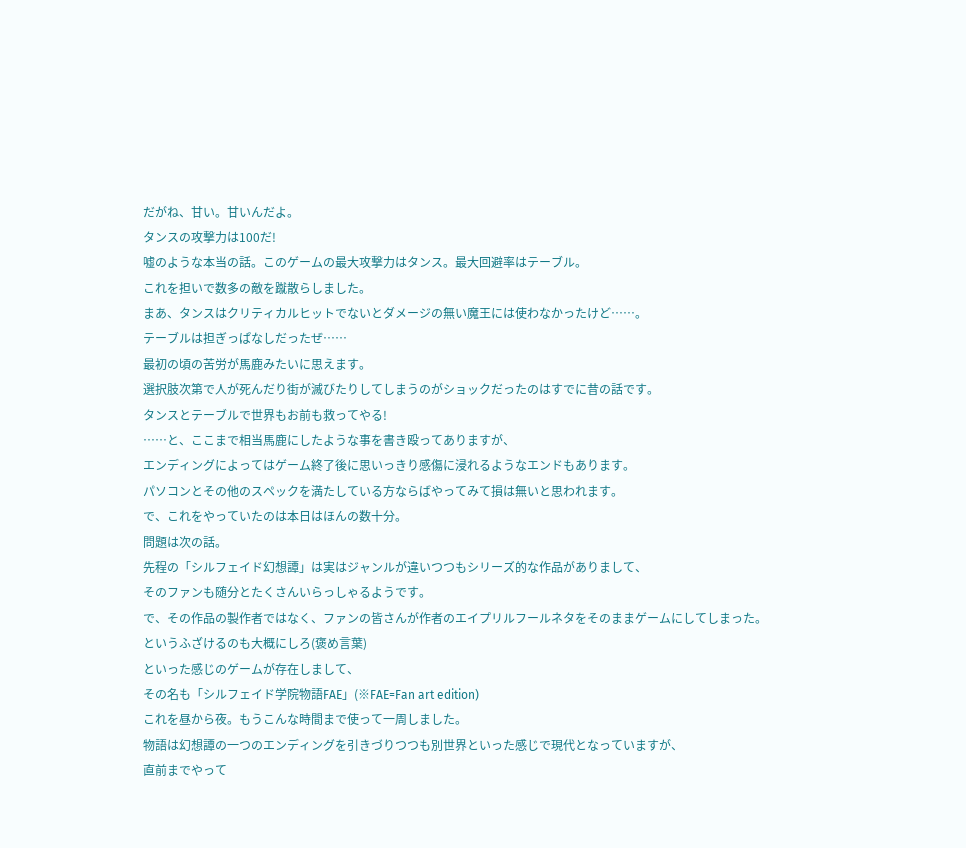だがね、甘い。甘いんだよ。
タンスの攻撃力は100だ!
嘘のような本当の話。このゲームの最大攻撃力はタンス。最大回避率はテーブル。
これを担いで数多の敵を蹴散らしました。
まあ、タンスはクリティカルヒットでないとダメージの無い魔王には使わなかったけど……。
テーブルは担ぎっぱなしだったぜ……
最初の頃の苦労が馬鹿みたいに思えます。
選択肢次第で人が死んだり街が滅びたりしてしまうのがショックだったのはすでに昔の話です。
タンスとテーブルで世界もお前も救ってやる!
……と、ここまで相当馬鹿にしたような事を書き殴ってありますが、
エンディングによってはゲーム終了後に思いっきり感傷に浸れるようなエンドもあります。
パソコンとその他のスペックを満たしている方ならばやってみて損は無いと思われます。
で、これをやっていたのは本日はほんの数十分。
問題は次の話。
先程の「シルフェイド幻想譚」は実はジャンルが違いつつもシリーズ的な作品がありまして、
そのファンも随分とたくさんいらっしゃるようです。
で、その作品の製作者ではなく、ファンの皆さんが作者のエイプリルフールネタをそのままゲームにしてしまった。
というふざけるのも大概にしろ(褒め言葉)
といった感じのゲームが存在しまして、
その名も「シルフェイド学院物語FAE」(※FAE=Fan art edition)
これを昼から夜。もうこんな時間まで使って一周しました。
物語は幻想譚の一つのエンディングを引きづりつつも別世界といった感じで現代となっていますが、
直前までやって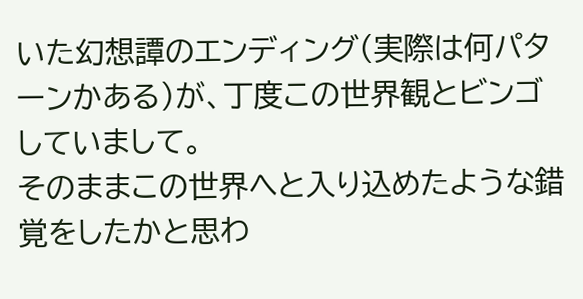いた幻想譚のエンディング(実際は何パターンかある)が、丁度この世界観とビンゴしていまして。
そのままこの世界へと入り込めたような錯覚をしたかと思わ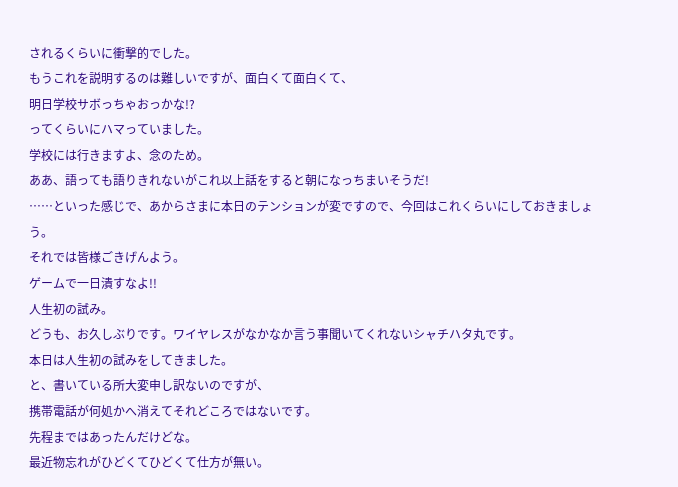されるくらいに衝撃的でした。
もうこれを説明するのは難しいですが、面白くて面白くて、
明日学校サボっちゃおっかな!?
ってくらいにハマっていました。
学校には行きますよ、念のため。
ああ、語っても語りきれないがこれ以上話をすると朝になっちまいそうだ!
……といった感じで、あからさまに本日のテンションが変ですので、今回はこれくらいにしておきましょう。
それでは皆様ごきげんよう。
ゲームで一日潰すなよ!!
人生初の試み。
どうも、お久しぶりです。ワイヤレスがなかなか言う事聞いてくれないシャチハタ丸です。
本日は人生初の試みをしてきました。
と、書いている所大変申し訳ないのですが、
携帯電話が何処かへ消えてそれどころではないです。
先程まではあったんだけどな。
最近物忘れがひどくてひどくて仕方が無い。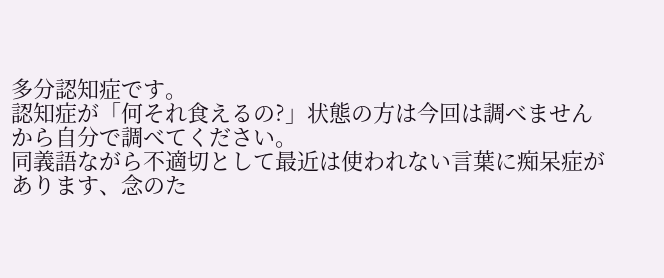多分認知症です。
認知症が「何それ食えるの?」状態の方は今回は調べませんから自分で調べてください。
同義語ながら不適切として最近は使われない言葉に痴呆症があります、念のた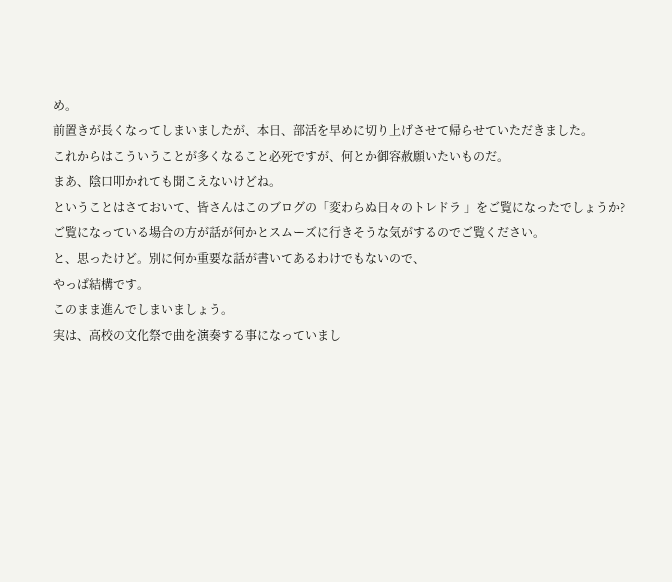め。
前置きが長くなってしまいましたが、本日、部活を早めに切り上げさせて帰らせていただきました。
これからはこういうことが多くなること必死ですが、何とか御容赦願いたいものだ。
まあ、陰口叩かれても聞こえないけどね。
ということはさておいて、皆さんはこのブログの「変わらぬ日々のトレドラ 」をご覧になったでしょうか?
ご覧になっている場合の方が話が何かとスムーズに行きそうな気がするのでご覧ください。
と、思ったけど。別に何か重要な話が書いてあるわけでもないので、
やっぱ結構です。
このまま進んでしまいましょう。
実は、高校の文化祭で曲を演奏する事になっていまし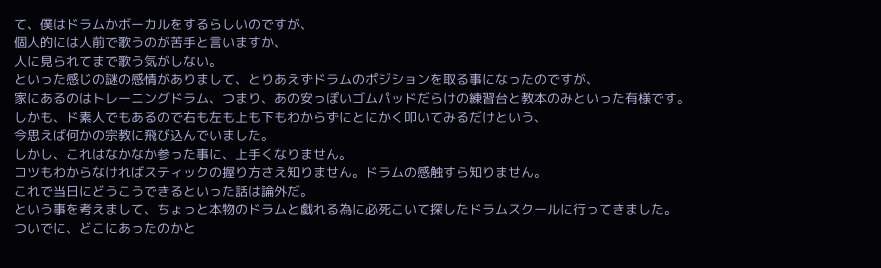て、僕はドラムかボーカルをするらしいのですが、
個人的には人前で歌うのが苦手と言いますか、
人に見られてまで歌う気がしない。
といった感じの謎の感情がありまして、とりあえずドラムのポジションを取る事になったのですが、
家にあるのはトレーニングドラム、つまり、あの安っぽいゴムパッドだらけの練習台と教本のみといった有様です。
しかも、ド素人でもあるので右も左も上も下もわからずにとにかく叩いてみるだけという、
今思えば何かの宗教に飛び込んでいました。
しかし、これはなかなか参った事に、上手くなりません。
コツもわからなければスティックの握り方さえ知りません。ドラムの感触すら知りません。
これで当日にどうこうできるといった話は論外だ。
という事を考えまして、ちょっと本物のドラムと戯れる為に必死こいて探したドラムスクールに行ってきました。
ついでに、どこにあったのかと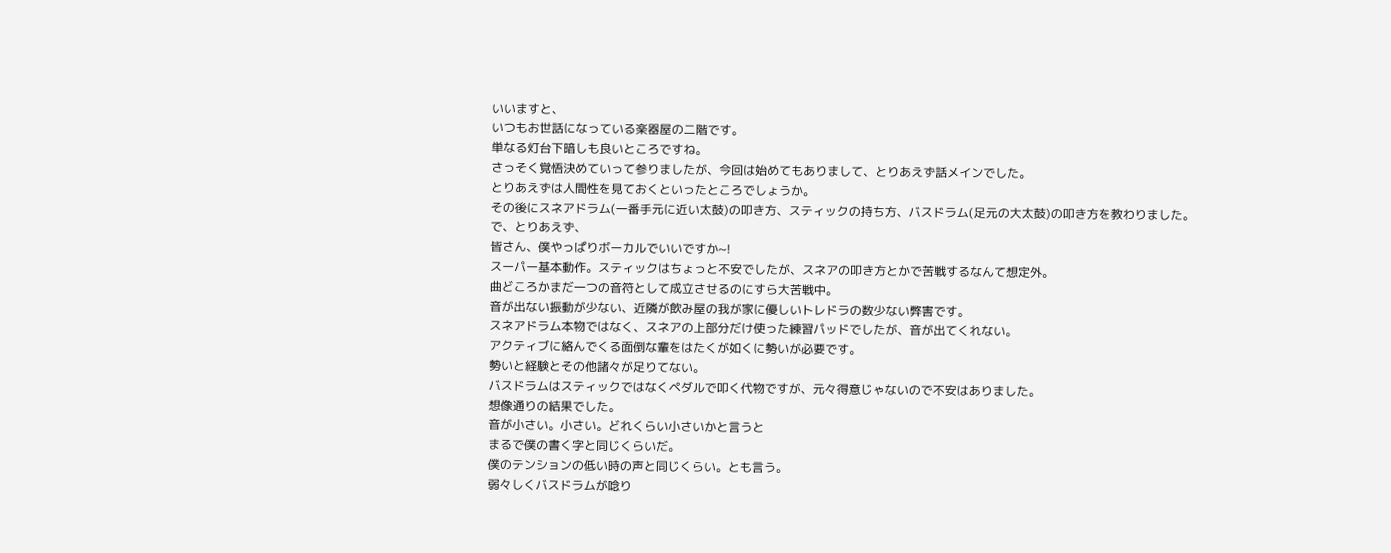いいますと、
いつもお世話になっている楽器屋の二階です。
単なる灯台下暗しも良いところですね。
さっそく覚悟決めていって参りましたが、今回は始めてもありまして、とりあえず話メインでした。
とりあえずは人間性を見ておくといったところでしょうか。
その後にスネアドラム(一番手元に近い太鼓)の叩き方、スティックの持ち方、バスドラム(足元の大太鼓)の叩き方を教わりました。
で、とりあえず、
皆さん、僕やっぱりボーカルでいいですか~!
スーパー基本動作。スティックはちょっと不安でしたが、スネアの叩き方とかで苦戦するなんて想定外。
曲どころかまだ一つの音符として成立させるのにすら大苦戦中。
音が出ない振動が少ない、近隣が飲み屋の我が家に優しいトレドラの数少ない弊害です。
スネアドラム本物ではなく、スネアの上部分だけ使った練習パッドでしたが、音が出てくれない。
アクティブに絡んでくる面倒な輩をはたくが如くに勢いが必要です。
勢いと経験とその他諸々が足りてない。
バスドラムはスティックではなくペダルで叩く代物ですが、元々得意じゃないので不安はありました。
想像通りの結果でした。
音が小さい。小さい。どれくらい小さいかと言うと
まるで僕の書く字と同じくらいだ。
僕のテンションの低い時の声と同じくらい。とも言う。
弱々しくバスドラムが唸り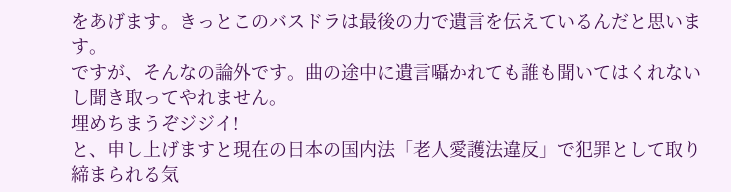をあげます。きっとこのバスドラは最後の力で遺言を伝えているんだと思います。
ですが、そんなの論外です。曲の途中に遺言囁かれても誰も聞いてはくれないし聞き取ってやれません。
埋めちまうぞジジイ!
と、申し上げますと現在の日本の国内法「老人愛護法違反」で犯罪として取り締まられる気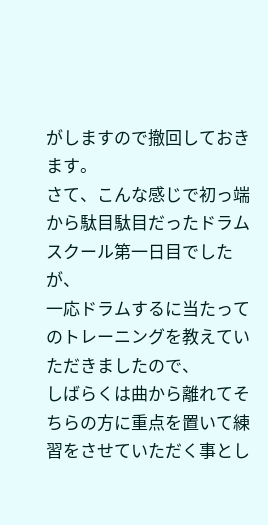がしますので撤回しておきます。
さて、こんな感じで初っ端から駄目駄目だったドラムスクール第一日目でしたが、
一応ドラムするに当たってのトレーニングを教えていただきましたので、
しばらくは曲から離れてそちらの方に重点を置いて練習をさせていただく事とし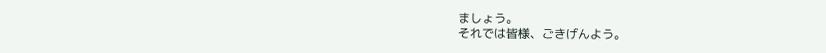ましょう。
それでは皆様、ごきげんよう。